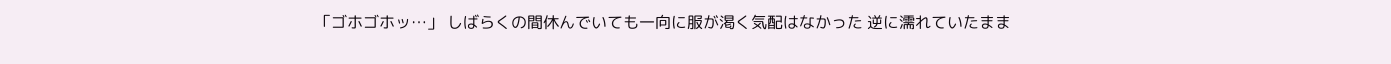「ゴホゴホッ…」 しばらくの間休んでいても一向に服が渇く気配はなかった 逆に濡れていたまま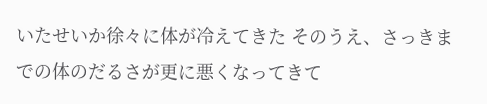いたせいか徐々に体が冷えてきた そのうえ、さっきまでの体のだるさが更に悪くなってきて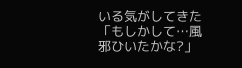いる気がしてきた 「もしかして…風邪ひいたかな?」